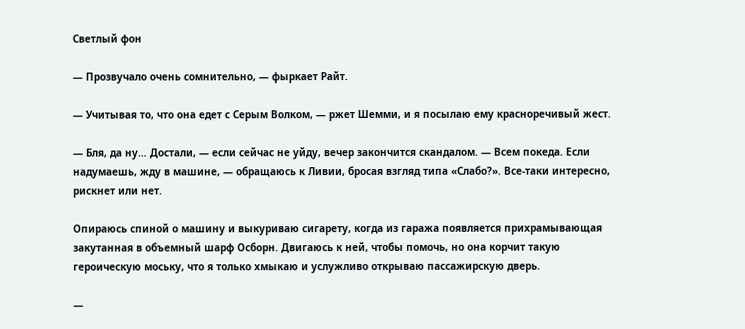Светлый фон

— Прозвучало очень сомнительно, — фыркает Райт.

— Учитывая то, что она едет с Серым Волком, — ржет Шемми, и я посылаю ему красноречивый жест.

— Бля, да ну… Достали, — если сейчас не уйду, вечер закончится скандалом. — Всем покеда. Если надумаешь, жду в машине, — обращаюсь к Ливии, бросая взгляд типа «Слабо?». Все-таки интересно, рискнет или нет.

Опираюсь спиной о машину и выкуриваю сигарету, когда из гаража появляется прихрамывающая закутанная в объемный шарф Осборн. Двигаюсь к ней, чтобы помочь, но она корчит такую героическую моську, что я только хмыкаю и услужливо открываю пассажирскую дверь.

—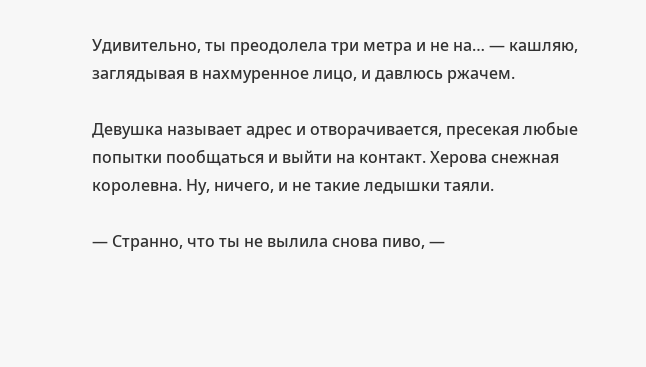Удивительно, ты преодолела три метра и не на… — кашляю, заглядывая в нахмуренное лицо, и давлюсь ржачем.

Девушка называет адрес и отворачивается, пресекая любые попытки пообщаться и выйти на контакт. Херова снежная королевна. Ну, ничего, и не такие ледышки таяли.

— Странно, что ты не вылила снова пиво, —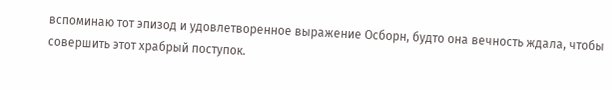вспоминаю тот эпизод и удовлетворенное выражение Осборн, будто она вечность ждала, чтобы совершить этот храбрый поступок.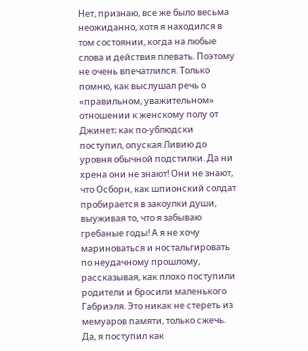Нет, признаю, все же было весьма неожиданно, хотя я находился в том состоянии, когда на любые слова и действия плевать. Поэтому не очень впечатлился. Только помню, как выслушал речь о «правильном, уважительном» отношении к женскому полу от Джинет; как по-ублюдски поступил, опуская Ливию до уровня обычной подстилки. Да ни хрена они не знают! Они не знают, что Осборн, как шпионский солдат пробирается в закоулки души, выуживая то, что я забываю гребаные годы! А я не хочу мариноваться и ностальгировать по неудачному прошлому, рассказывая, как плохо поступили родители и бросили маленького Габриэля. Это никак не стереть из мемуаров памяти, только сжечь. Да, я поступил как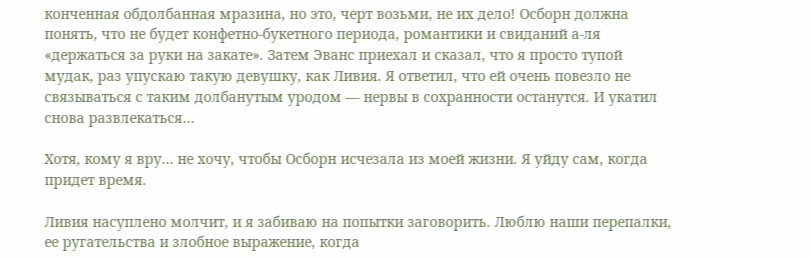конченная обдолбанная мразина, но это, черт возьми, не их дело! Осборн должна понять, что не будет конфетно-букетного периода, романтики и свиданий а-ля «держаться за руки на закате». Затем Эванс приехал и сказал, что я просто тупой мудак, раз упускаю такую девушку, как Ливия. Я ответил, что ей очень повезло не связываться с таким долбанутым уродом — нервы в сохранности останутся. И укатил снова развлекаться…

Хотя, кому я вру… не хочу, чтобы Осборн исчезала из моей жизни. Я уйду сам, когда придет время.

Ливия насуплено молчит, и я забиваю на попытки заговорить. Люблю наши перепалки, ее ругательства и злобное выражение, когда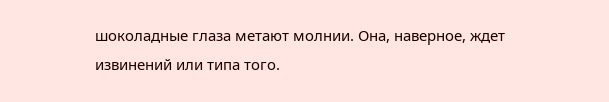шоколадные глаза метают молнии. Она, наверное, ждет извинений или типа того.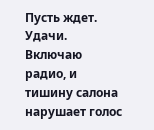Пусть ждет. Удачи. Включаю радио, и тишину салона нарушает голос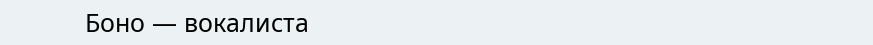Боно — вокалиста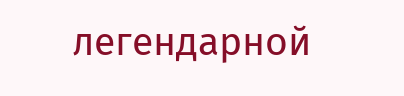легендарной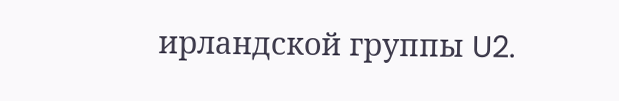ирландской группы U2.